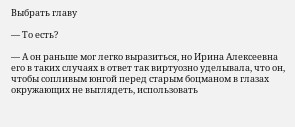Выбрать главу

— То есть?

— А он раньше мог легко выразиться, но Ирина Алексеевна его в таких случаях в ответ так виртуозно уделывала, что он, чтобы сопливым юнгой перед старым боцманом в глазах окружающих не выглядеть, использовать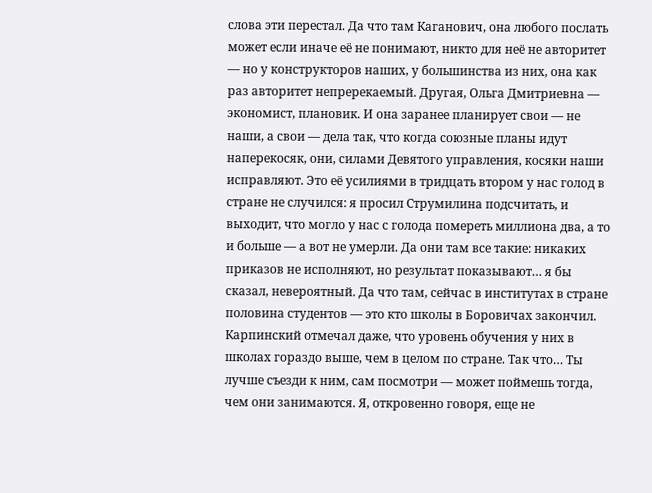слова эти перестал. Да что там Каганович, она любого послать может если иначе её не понимают, никто для неё не авторитет — но у конструкторов наших, у большинства из них, она как раз авторитет непререкаемый. Другая, Ольга Дмитриевна — экономист, плановик. И она заранее планирует свои — не наши, а свои — дела так, что когда союзные планы идут наперекосяк, они, силами Девятого управления, косяки наши исправляют. Это её усилиями в тридцать втором у нас голод в стране не случился: я просил Струмилина подсчитать, и выходит, что могло у нас с голода помереть миллиона два, а то и больше — а вот не умерли. Да они там все такие: никаких приказов не исполняют, но результат показывают… я бы сказал, невероятный. Да что там, сейчас в институтах в стране половина студентов — это кто школы в Боровичах закончил. Карпинский отмечал даже, что уровень обучения у них в школах гораздо выше, чем в целом по стране. Так что… Ты лучше съезди к ним, сам посмотри — может поймешь тогда, чем они занимаются. Я, откровенно говоря, еще не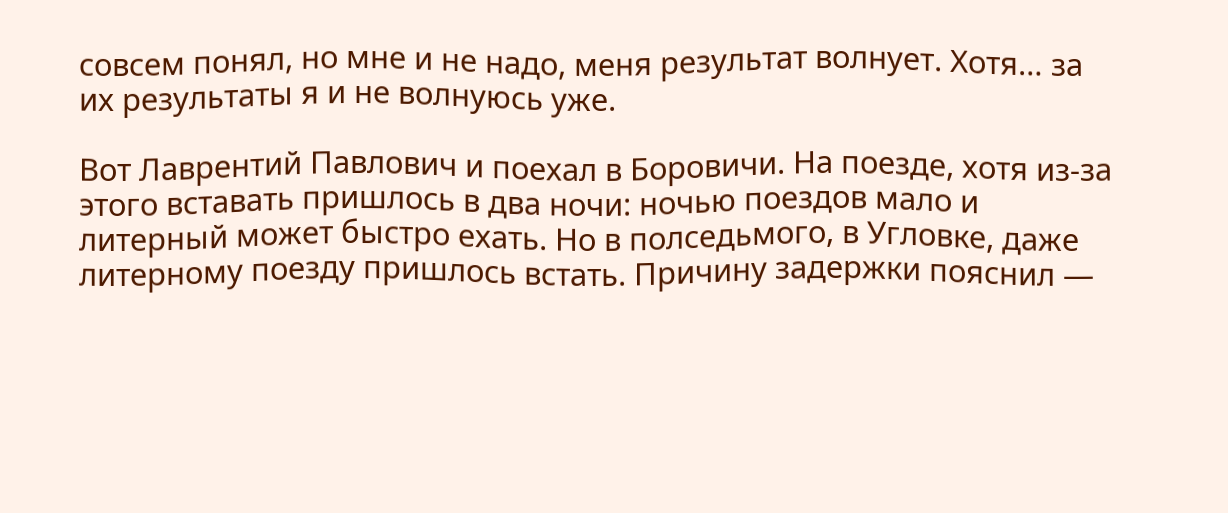совсем понял, но мне и не надо, меня результат волнует. Хотя… за их результаты я и не волнуюсь уже.

Вот Лаврентий Павлович и поехал в Боровичи. На поезде, хотя из-за этого вставать пришлось в два ночи: ночью поездов мало и литерный может быстро ехать. Но в полседьмого, в Угловке, даже литерному поезду пришлось встать. Причину задержки пояснил —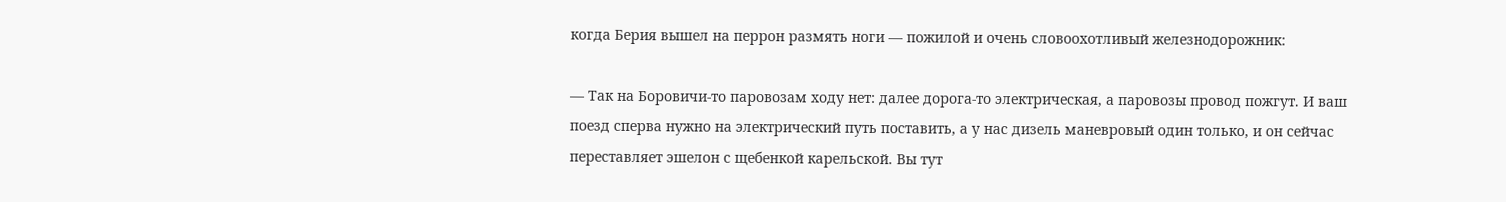когда Берия вышел на перрон размять ноги — пожилой и очень словоохотливый железнодорожник:

— Так на Боровичи-то паровозам ходу нет: далее дорога-то электрическая, а паровозы провод пожгут. И ваш поезд сперва нужно на электрический путь поставить, а у нас дизель маневровый один только, и он сейчас переставляет эшелон с щебенкой карельской. Вы тут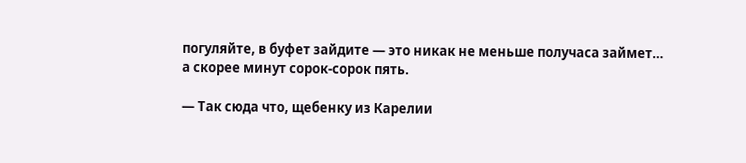погуляйте, в буфет зайдите — это никак не меньше получаса займет… а скорее минут сорок-сорок пять.

— Так сюда что, щебенку из Карелии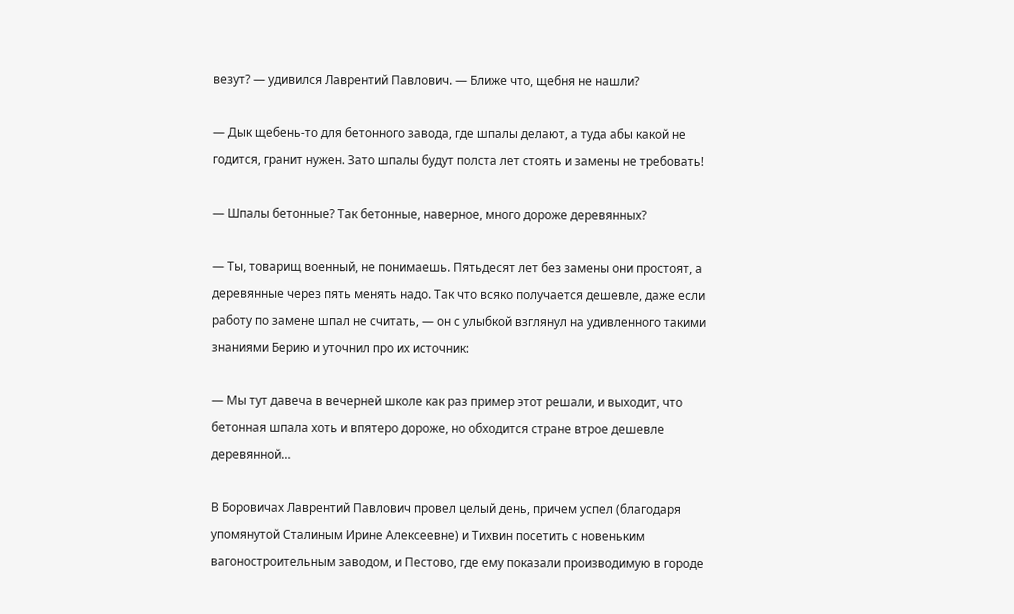везут? — удивился Лаврентий Павлович. — Ближе что, щебня не нашли?

— Дык щебень-то для бетонного завода, где шпалы делают, а туда абы какой не годится, гранит нужен. Зато шпалы будут полста лет стоять и замены не требовать!

— Шпалы бетонные? Так бетонные, наверное, много дороже деревянных?

— Ты, товарищ военный, не понимаешь. Пятьдесят лет без замены они простоят, а деревянные через пять менять надо. Так что всяко получается дешевле, даже если работу по замене шпал не считать, — он с улыбкой взглянул на удивленного такими знаниями Берию и уточнил про их источник:

— Мы тут давеча в вечерней школе как раз пример этот решали, и выходит, что бетонная шпала хоть и впятеро дороже, но обходится стране втрое дешевле деревянной…

В Боровичах Лаврентий Павлович провел целый день, причем успел (благодаря упомянутой Сталиным Ирине Алексеевне) и Тихвин посетить с новеньким вагоностроительным заводом, и Пестово, где ему показали производимую в городе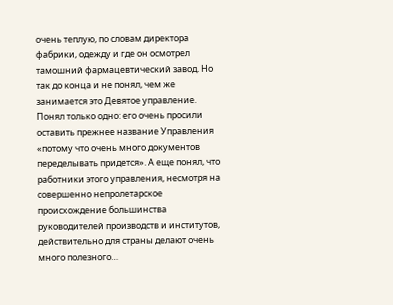очень теплую, по словам директора фабрики, одежду и где он осмотрел тамошний фармацевтический завод. Но так до конца и не понял, чем же занимается это Девятое управление. Понял только одно: его очень просили оставить прежнее название Управления «потому что очень много документов переделывать придется». А еще понял, что работники этого управления, несмотря на совершенно непролетарское происхождение большинства руководителей производств и институтов, действительно для страны делают очень много полезного…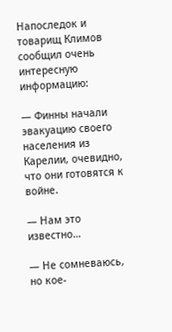Напоследок и товарищ Климов сообщил очень интересную информацию:

— Финны начали эвакуацию своего населения из Карелии, очевидно, что они готовятся к войне.

— Нам это известно…

— Не сомневаюсь, но кое-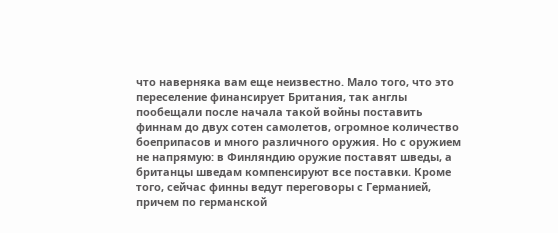что наверняка вам еще неизвестно. Мало того, что это переселение финансирует Британия, так англы пообещали после начала такой войны поставить финнам до двух сотен самолетов, огромное количество боеприпасов и много различного оружия. Но с оружием не напрямую: в Финляндию оружие поставят шведы, а британцы шведам компенсируют все поставки. Кроме того, сейчас финны ведут переговоры с Германией, причем по германской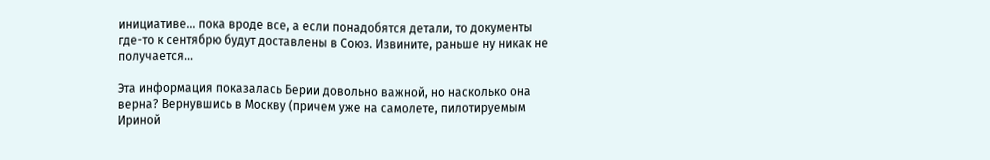инициативе… пока вроде все, а если понадобятся детали, то документы где-то к сентябрю будут доставлены в Союз. Извините, раньше ну никак не получается…

Эта информация показалась Берии довольно важной, но насколько она верна? Вернувшись в Москву (причем уже на самолете, пилотируемым Ириной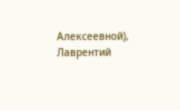Алексеевной), Лаврентий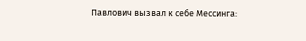Павлович вызвал к себе Мессинга: